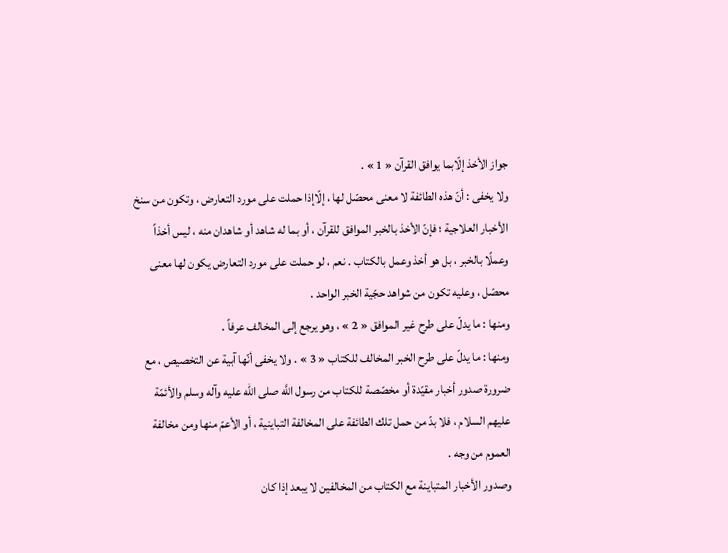جواز الأخذ إلّابما يوافق القرآن « 1 » .
ولا يخفى : أنّ هذه الطائفة لا معنى محصّل لها ، إلّاإذا حملت على مورد التعارض ، وتكون من سنخ الأخبار العلاجية ؛ فإنّ الأخذ بالخبر الموافق للقرآن ، أو بما له شاهد أو شاهدان منه ، ليس أخذاً وعملًا بالخبر ، بل هو أخذ وعمل بالكتاب . نعم ، لو حملت على مورد التعارض يكون لها معنى محصّل ، وعليه تكون من شواهد حجّية الخبر الواحد .
ومنها : ما يدلّ على طرح غير الموافق « 2 » ، وهو يرجع إلى المخالف عرفاً .
ومنها : ما يدلّ على طرح الخبر المخالف للكتاب « 3 » . ولا يخفى أنّها آبية عن التخصيص ، مع ضرورة صدور أخبار مقيّدة أو مخصّصة للكتاب من رسول اللَّه صلى الله عليه وآله وسلم والأئمّة عليهم السلام ، فلا بدّ من حمل تلك الطائفة على المخالفة التباينية ، أو الأعمّ منها ومن مخالفة العموم من وجه .
وصدور الأخبار المتباينة مع الكتاب من المخالفين لا يبعد إذا كان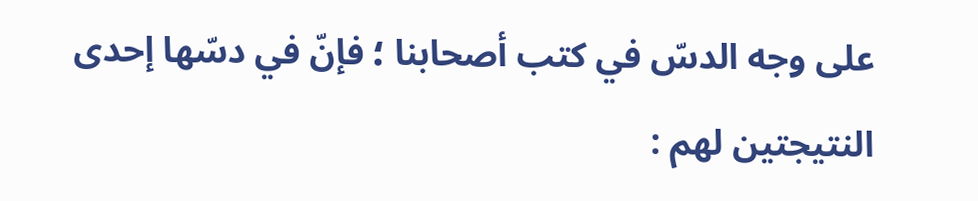على وجه الدسّ في كتب أصحابنا ؛ فإنّ في دسّها إحدى النتيجتين لهم :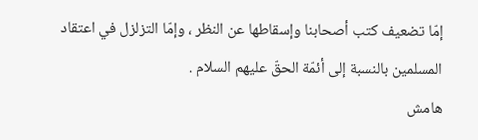إمّا تضعيف كتب أصحابنا وإسقاطها عن النظر ، وإمّا التزلزل في اعتقاد المسلمين بالنسبة إلى أئمّة الحقّ عليهم السلام .
هامش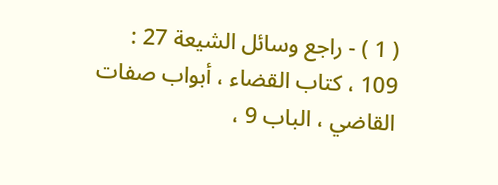( 1 ) - راجع وسائل الشيعة 27 : 109 ، كتاب القضاء ، أبواب صفات القاضي ، الباب 9 ،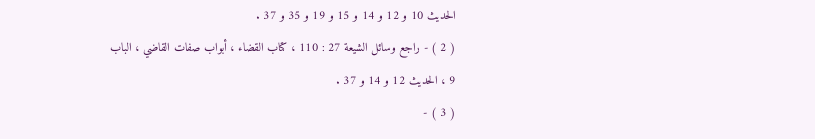الحديث 10 و 12 و 14 و 15 و 19 و 35 و 37 .
( 2 ) - راجع وسائل الشيعة 27 : 110 ، كتاب القضاء ، أبواب صفات القاضي ، الباب 9 ، الحديث 12 و 14 و 37 .
( 3 ) -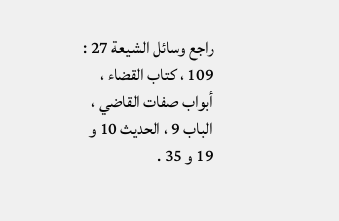راجع وسائل الشيعة 27 : 109 ، كتاب القضاء ، أبواب صفات القاضي ، الباب 9 ، الحديث 10 و 19 و 35 .